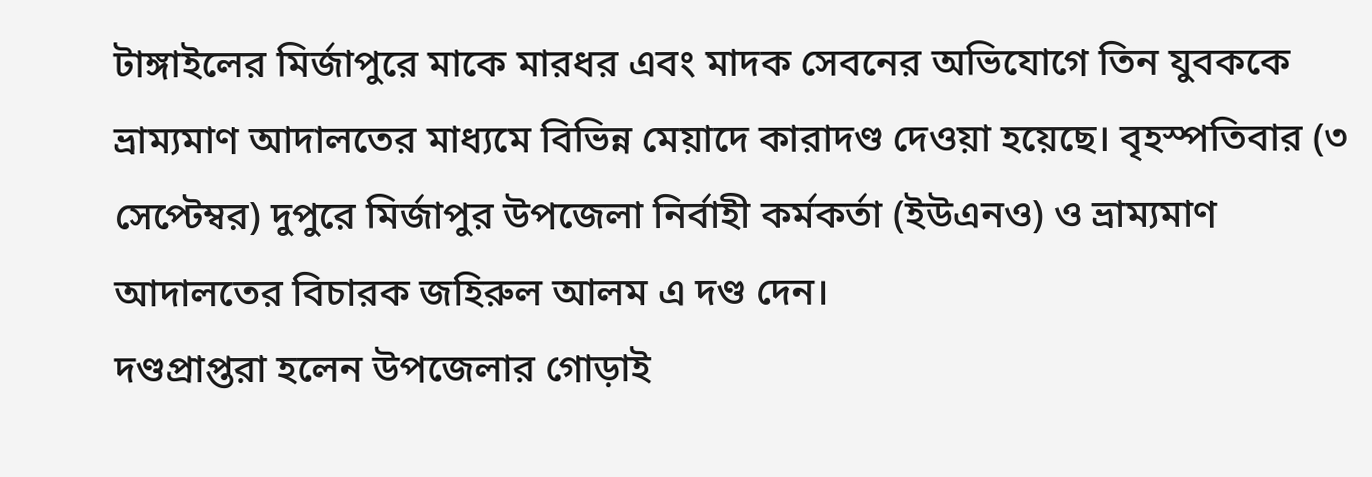টাঙ্গাইলের মির্জাপুরে মাকে মারধর এবং মাদক সেবনের অভিযোগে তিন যুবককে ভ্রাম্যমাণ আদালতের মাধ্যমে বিভিন্ন মেয়াদে কারাদণ্ড দেওয়া হয়েছে। বৃহস্পতিবার (৩ সেপ্টেম্বর) দুপুরে মির্জাপুর উপজেলা নির্বাহী কর্মকর্তা (ইউএনও) ও ভ্রাম্যমাণ আদালতের বিচারক জহিরুল আলম এ দণ্ড দেন।
দণ্ডপ্রাপ্তরা হলেন উপজেলার গোড়াই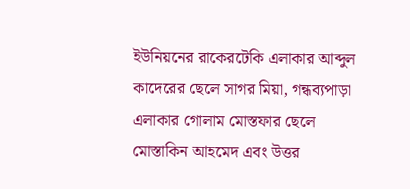ইউনিয়নের রাকেরটেকি এলাকার আব্দুল কাদেরের ছেলে সাগর মিয়া, গন্ধব্যপাড়া এলাকার গোলাম মোস্তফার ছেলে মোস্তাকিন আহমেদ এবং উত্তর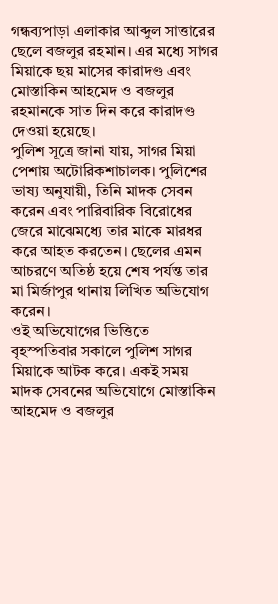গন্ধব্যপাড়া এলাকার আব্দুল সাত্তারের ছেলে বজলুর রহমান। এর মধ্যে সাগর মিয়াকে ছয় মাসের কারাদণ্ড এবং মোস্তাকিন আহমেদ ও বজলুর রহমানকে সাত দিন করে কারাদণ্ড দেওয়া হয়েছে।
পুলিশ সূত্রে জানা যায়, সাগর মিয়া পেশায় অটোরিকশাচালক। পুলিশের ভাষ্য অনুযায়ী, তিনি মাদক সেবন করেন এবং পারিবারিক বিরোধের জেরে মাঝেমধ্যে তার মাকে মারধর করে আহত করতেন। ছেলের এমন আচরণে অতিষ্ঠ হয়ে শেষ পর্যন্ত তার মা মির্জাপুর থানায় লিখিত অভিযোগ করেন।
ওই অভিযোগের ভিত্তিতে বৃহস্পতিবার সকালে পুলিশ সাগর মিয়াকে আটক করে। একই সময় মাদক সেবনের অভিযোগে মোস্তাকিন আহমেদ ও বজলুর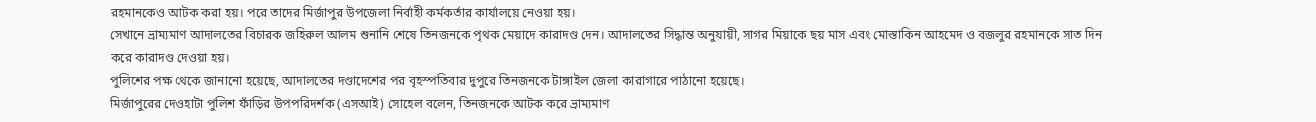রহমানকেও আটক করা হয়। পরে তাদের মির্জাপুর উপজেলা নির্বাহী কর্মকর্তার কার্যালয়ে নেওয়া হয়।
সেখানে ভ্রাম্যমাণ আদালতের বিচারক জহিরুল আলম শুনানি শেষে তিনজনকে পৃথক মেয়াদে কারাদণ্ড দেন। আদালতের সিদ্ধান্ত অনুযায়ী, সাগর মিয়াকে ছয় মাস এবং মোস্তাকিন আহমেদ ও বজলুর রহমানকে সাত দিন করে কারাদণ্ড দেওয়া হয়।
পুলিশের পক্ষ থেকে জানানো হয়েছে, আদালতের দণ্ডাদেশের পর বৃহস্পতিবার দুপুরে তিনজনকে টাঙ্গাইল জেলা কারাগারে পাঠানো হয়েছে।
মির্জাপুরের দেওহাটা পুলিশ ফাঁড়ির উপপরিদর্শক (এসআই) সোহেল বলেন, তিনজনকে আটক করে ভ্রাম্যমাণ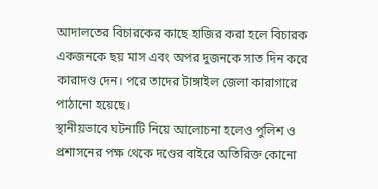আদালতের বিচারকের কাছে হাজির করা হলে বিচারক একজনকে ছয় মাস এবং অপর দুজনকে সাত দিন করে কারাদণ্ড দেন। পরে তাদের টাঙ্গাইল জেলা কারাগারে পাঠানো হয়েছে।
স্থানীয়ভাবে ঘটনাটি নিয়ে আলোচনা হলেও পুলিশ ও প্রশাসনের পক্ষ থেকে দণ্ডের বাইরে অতিরিক্ত কোনো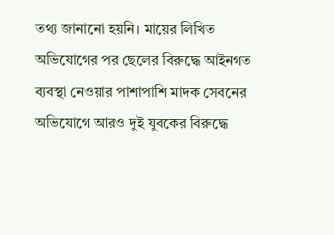তথ্য জানানো হয়নি। মায়ের লিখিত অভিযোগের পর ছেলের বিরুদ্ধে আইনগত ব্যবস্থা নেওয়ার পাশাপাশি মাদক সেবনের অভিযোগে আরও দুই যুবকের বিরুদ্ধে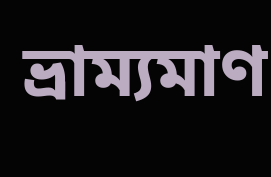ভ্রাম্যমাণ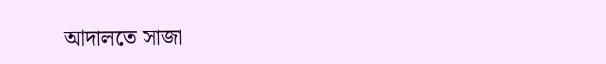আদালতে সাজা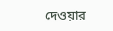দেওয়ার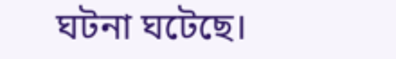ঘটনা ঘটেছে।